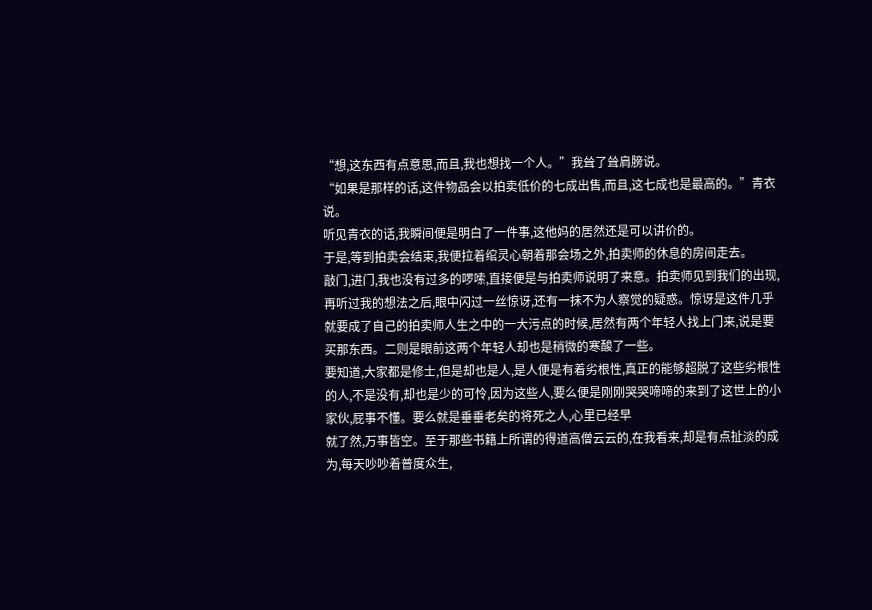“想,这东西有点意思,而且,我也想找一个人。”我耸了耸肩膀说。
“如果是那样的话,这件物品会以拍卖低价的七成出售,而且,这七成也是最高的。”青衣说。
听见青衣的话,我瞬间便是明白了一件事,这他妈的居然还是可以讲价的。
于是,等到拍卖会结束,我便拉着绾灵心朝着那会场之外,拍卖师的休息的房间走去。
敲门,进门,我也没有过多的啰嗦,直接便是与拍卖师说明了来意。拍卖师见到我们的出现,再听过我的想法之后,眼中闪过一丝惊讶,还有一抹不为人察觉的疑惑。惊讶是这件几乎就要成了自己的拍卖师人生之中的一大污点的时候,居然有两个年轻人找上门来,说是要买那东西。二则是眼前这两个年轻人却也是稍微的寒酸了一些。
要知道,大家都是修士,但是却也是人,是人便是有着劣根性,真正的能够超脱了这些劣根性的人,不是没有,却也是少的可怜,因为这些人,要么便是刚刚哭哭啼啼的来到了这世上的小家伙,屁事不懂。要么就是垂垂老矣的将死之人,心里已经早
就了然,万事皆空。至于那些书籍上所谓的得道高僧云云的,在我看来,却是有点扯淡的成为,每天吵吵着普度众生,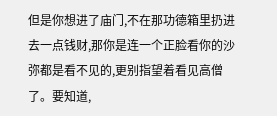但是你想进了庙门,不在那功德箱里扔进去一点钱财,那你是连一个正脸看你的沙弥都是看不见的,更别指望着看见高僧了。要知道,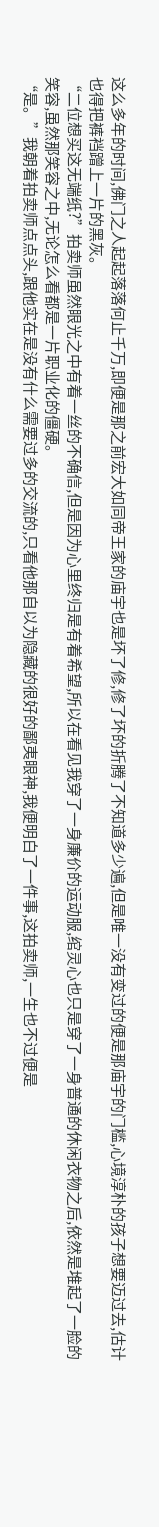这么多年的时间,佛门之人起起落落何止千万,即便是那之前宏大如同帝王家的庙宇也是坏了修,修了坏的折腾了不知道多少遍,但是唯一没有变过的便是那庙宇的门槛,心境淳朴的孩子想要迈过去,估计也得把裤裆蹭上一片的黑灰。
“二位想买这无端纸?”拍卖师虽然眼光之中有着一丝的不确信,但是因为心里终归是有着希望,所以在看见我穿了一身廉价的运动服,绾灵心也只是穿了一身普通的休闲衣物之后,依然是堆起了一脸的笑容,虽然那笑容之中,无论怎么看都是一片职业化的僵硬。
“是。”我朝着拍卖师点点头,跟他实在是没有什么需要过多的交流的,只看他那自以为隐藏的很好的鄙夷眼神,我便明白了一件事,这拍卖师,一生也不过便是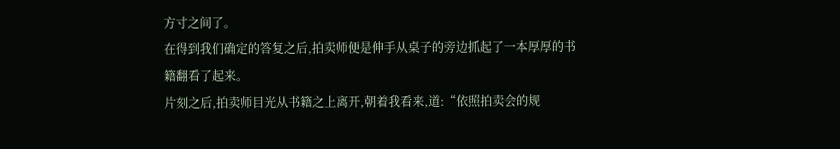方寸之间了。
在得到我们确定的答复之后,拍卖师便是伸手从桌子的旁边抓起了一本厚厚的书籍翻看了起来。
片刻之后,拍卖师目光从书籍之上离开,朝着我看来,道:“依照拍卖会的规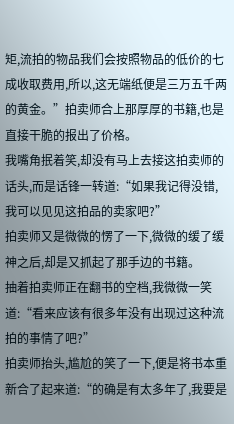矩,流拍的物品我们会按照物品的低价的七成收取费用,所以,这无端纸便是三万五千两的黄金。”拍卖师合上那厚厚的书籍,也是直接干脆的报出了价格。
我嘴角抿着笑,却没有马上去接这拍卖师的话头,而是话锋一转道:“如果我记得没错,我可以见见这拍品的卖家吧?”
拍卖师又是微微的愣了一下,微微的缓了缓神之后,却是又抓起了那手边的书籍。
抽着拍卖师正在翻书的空档,我微微一笑道:“看来应该有很多年没有出现过这种流拍的事情了吧?”
拍卖师抬头,尴尬的笑了一下,便是将书本重新合了起来道:“的确是有太多年了,我要是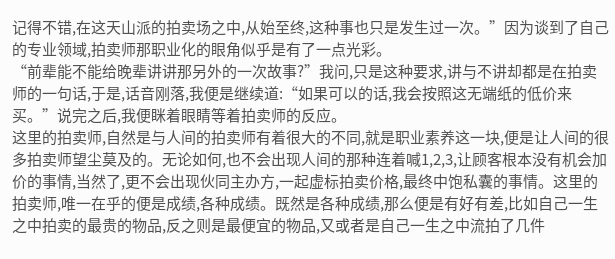记得不错,在这天山派的拍卖场之中,从始至终,这种事也只是发生过一次。”因为谈到了自己的专业领域,拍卖师那职业化的眼角似乎是有了一点光彩。
“前辈能不能给晚辈讲讲那另外的一次故事?”我问,只是这种要求,讲与不讲却都是在拍卖师的一句话,于是,话音刚落,我便是继续道:“如果可以的话,我会按照这无端纸的低价来买。”说完之后,我便眯着眼睛等着拍卖师的反应。
这里的拍卖师,自然是与人间的拍卖师有着很大的不同,就是职业素养这一块,便是让人间的很多拍卖师望尘莫及的。无论如何,也不会出现人间的那种连着喊1,2,3,让顾客根本没有机会加价的事情,当然了,更不会出现伙同主办方,一起虚标拍卖价格,最终中饱私囊的事情。这里的拍卖师,唯一在乎的便是成绩,各种成绩。既然是各种成绩,那么便是有好有差,比如自己一生之中拍卖的最贵的物品,反之则是最便宜的物品,又或者是自己一生之中流拍了几件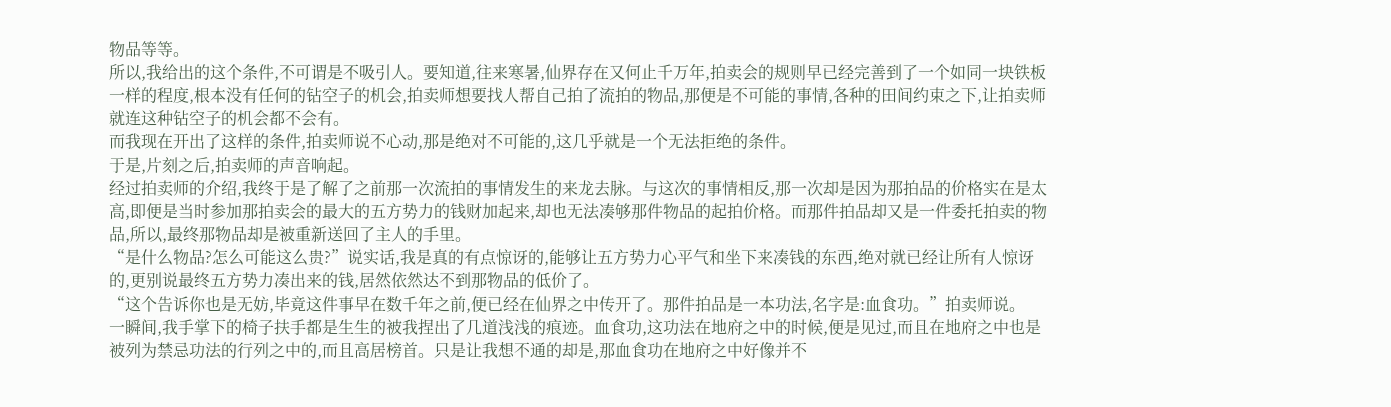物品等等。
所以,我给出的这个条件,不可谓是不吸引人。要知道,往来寒暑,仙界存在又何止千万年,拍卖会的规则早已经完善到了一个如同一块铁板一样的程度,根本没有任何的钻空子的机会,拍卖师想要找人帮自己拍了流拍的物品,那便是不可能的事情,各种的田间约束之下,让拍卖师就连这种钻空子的机会都不会有。
而我现在开出了这样的条件,拍卖师说不心动,那是绝对不可能的,这几乎就是一个无法拒绝的条件。
于是,片刻之后,拍卖师的声音响起。
经过拍卖师的介绍,我终于是了解了之前那一次流拍的事情发生的来龙去脉。与这次的事情相反,那一次却是因为那拍品的价格实在是太高,即便是当时参加那拍卖会的最大的五方势力的钱财加起来,却也无法凑够那件物品的起拍价格。而那件拍品却又是一件委托拍卖的物品,所以,最终那物品却是被重新送回了主人的手里。
“是什么物品?怎么可能这么贵?”说实话,我是真的有点惊讶的,能够让五方势力心平气和坐下来凑钱的东西,绝对就已经让所有人惊讶的,更别说最终五方势力凑出来的钱,居然依然达不到那物品的低价了。
“这个告诉你也是无妨,毕竟这件事早在数千年之前,便已经在仙界之中传开了。那件拍品是一本功法,名字是:血食功。”拍卖师说。
一瞬间,我手掌下的椅子扶手都是生生的被我捏出了几道浅浅的痕迹。血食功,这功法在地府之中的时候,便是见过,而且在地府之中也是被列为禁忌功法的行列之中的,而且高居榜首。只是让我想不通的却是,那血食功在地府之中好像并不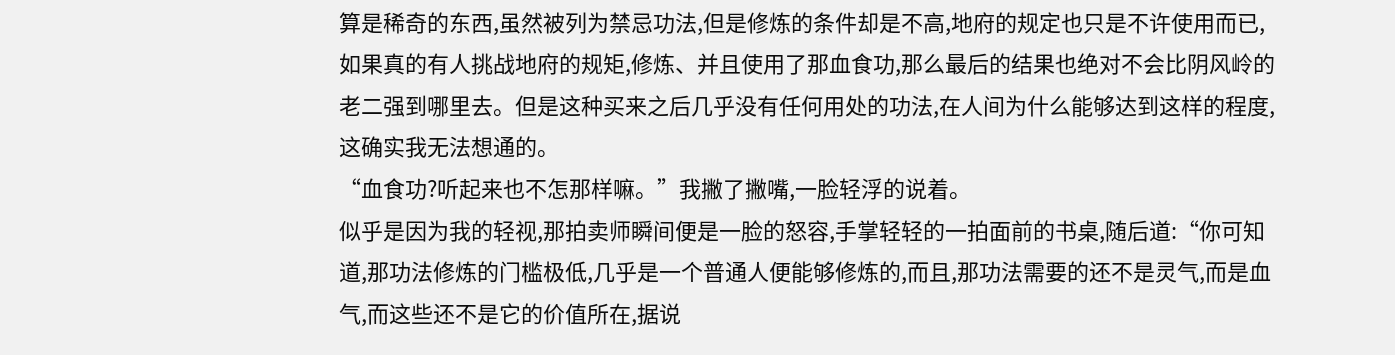算是稀奇的东西,虽然被列为禁忌功法,但是修炼的条件却是不高,地府的规定也只是不许使用而已,如果真的有人挑战地府的规矩,修炼、并且使用了那血食功,那么最后的结果也绝对不会比阴风岭的老二强到哪里去。但是这种买来之后几乎没有任何用处的功法,在人间为什么能够达到这样的程度,这确实我无法想通的。
“血食功?听起来也不怎那样嘛。”我撇了撇嘴,一脸轻浮的说着。
似乎是因为我的轻视,那拍卖师瞬间便是一脸的怒容,手掌轻轻的一拍面前的书桌,随后道:“你可知道,那功法修炼的门槛极低,几乎是一个普通人便能够修炼的,而且,那功法需要的还不是灵气,而是血气,而这些还不是它的价值所在,据说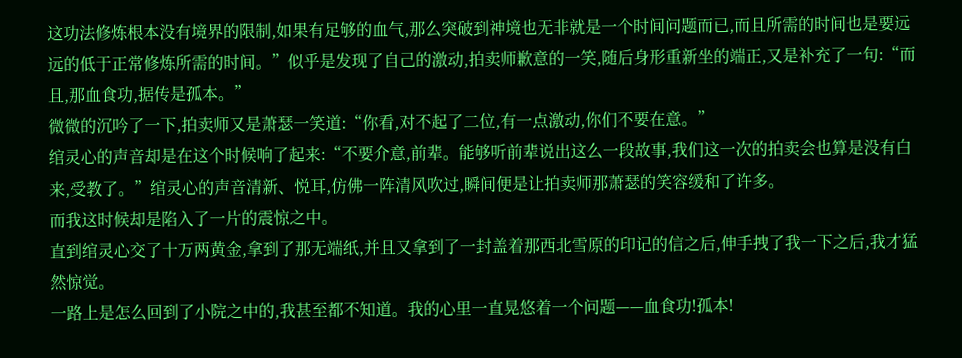这功法修炼根本没有境界的限制,如果有足够的血气,那么突破到神境也无非就是一个时间问题而已,而且所需的时间也是要远远的低于正常修炼所需的时间。”似乎是发现了自己的激动,拍卖师歉意的一笑,随后身形重新坐的端正,又是补充了一句:“而且,那血食功,据传是孤本。”
微微的沉吟了一下,拍卖师又是萧瑟一笑道:“你看,对不起了二位,有一点激动,你们不要在意。”
绾灵心的声音却是在这个时候响了起来:“不要介意,前辈。能够听前辈说出这么一段故事,我们这一次的拍卖会也算是没有白来,受教了。”绾灵心的声音清新、悦耳,仿佛一阵清风吹过,瞬间便是让拍卖师那萧瑟的笑容缓和了许多。
而我这时候却是陷入了一片的震惊之中。
直到绾灵心交了十万两黄金,拿到了那无端纸,并且又拿到了一封盖着那西北雪原的印记的信之后,伸手拽了我一下之后,我才猛然惊觉。
一路上是怎么回到了小院之中的,我甚至都不知道。我的心里一直晃悠着一个问题——血食功!孤本!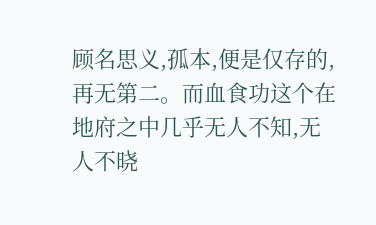顾名思义,孤本,便是仅存的,再无第二。而血食功这个在地府之中几乎无人不知,无人不晓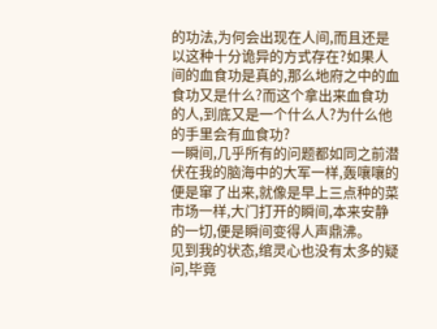的功法,为何会出现在人间,而且还是以这种十分诡异的方式存在?如果人间的血食功是真的,那么地府之中的血食功又是什么?而这个拿出来血食功的人,到底又是一个什么人?为什么他的手里会有血食功?
一瞬间,几乎所有的问题都如同之前潜伏在我的脑海中的大军一样,轰嚷嚷的便是窜了出来,就像是早上三点种的菜市场一样,大门打开的瞬间,本来安静的一切,便是瞬间变得人声鼎沸。
见到我的状态,绾灵心也没有太多的疑问,毕竟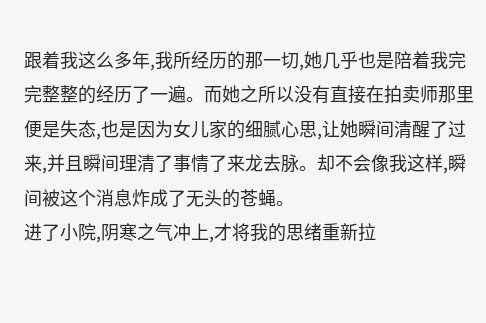跟着我这么多年,我所经历的那一切,她几乎也是陪着我完完整整的经历了一遍。而她之所以没有直接在拍卖师那里便是失态,也是因为女儿家的细腻心思,让她瞬间清醒了过来,并且瞬间理清了事情了来龙去脉。却不会像我这样,瞬间被这个消息炸成了无头的苍蝇。
进了小院,阴寒之气冲上,才将我的思绪重新拉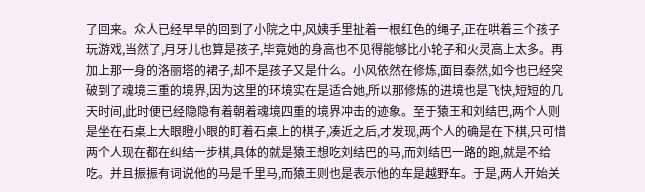了回来。众人已经早早的回到了小院之中,风姨手里扯着一根红色的绳子,正在哄着三个孩子玩游戏,当然了,月牙儿也算是孩子,毕竟她的身高也不见得能够比小轮子和火灵高上太多。再加上那一身的洛丽塔的裙子,却不是孩子又是什么。小风依然在修炼,面目泰然,如今也已经突破到了魂境三重的境界,因为这里的环境实在是适合她,所以那修炼的进境也是飞快,短短的几天时间,此时便已经隐隐有着朝着魂境四重的境界冲击的迹象。至于猿王和刘结巴,两个人则是坐在石桌上大眼瞪小眼的盯着石桌上的棋子,凑近之后,才发现,两个人的确是在下棋,只可惜两个人现在都在纠结一步棋,具体的就是猿王想吃刘结巴的马,而刘结巴一路的跑,就是不给吃。并且振振有词说他的马是千里马,而猿王则也是表示他的车是越野车。于是,两人开始关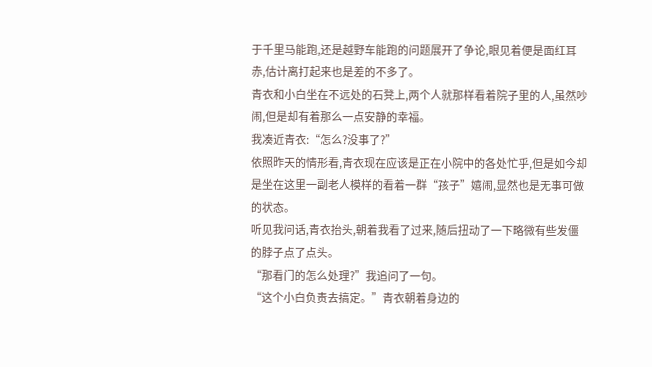于千里马能跑,还是越野车能跑的问题展开了争论,眼见着便是面红耳赤,估计离打起来也是差的不多了。
青衣和小白坐在不远处的石凳上,两个人就那样看着院子里的人,虽然吵闹,但是却有着那么一点安静的幸福。
我凑近青衣:“怎么?没事了?”
依照昨天的情形看,青衣现在应该是正在小院中的各处忙乎,但是如今却是坐在这里一副老人模样的看着一群“孩子”嬉闹,显然也是无事可做的状态。
听见我问话,青衣抬头,朝着我看了过来,随后扭动了一下略微有些发僵的脖子点了点头。
“那看门的怎么处理?”我追问了一句。
“这个小白负责去搞定。”青衣朝着身边的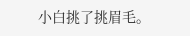小白挑了挑眉毛。